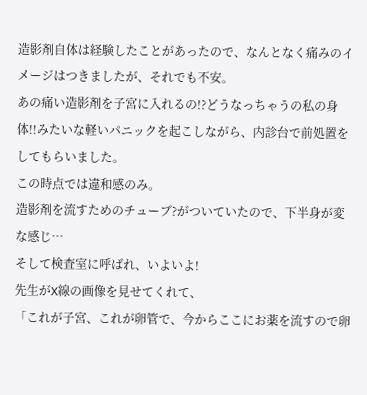造影剤自体は経験したことがあったので、なんとなく痛みのイメージはつきましたが、それでも不安。
あの痛い造影剤を子宮に入れるの!?どうなっちゃうの私の身体!!みたいな軽いパニックを起こしながら、内診台で前処置をしてもらいました。
この時点では違和感のみ。
造影剤を流すためのチューブ?がついていたので、下半身が変な感じ…
そして検査室に呼ばれ、いよいよ!
先生がX線の画像を見せてくれて、
「これが子宮、これが卵管で、今からここにお薬を流すので卵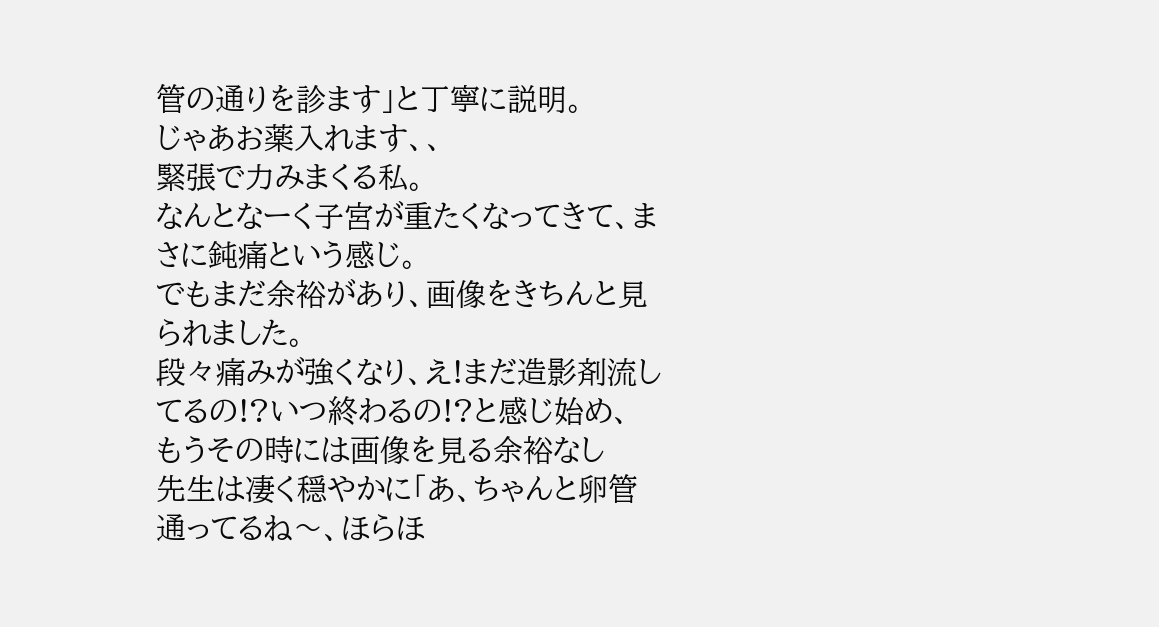管の通りを診ます」と丁寧に説明。
じゃあお薬入れます、、
緊張で力みまくる私。
なんとなーく子宮が重たくなってきて、まさに鈍痛という感じ。
でもまだ余裕があり、画像をきちんと見られました。
段々痛みが強くなり、え!まだ造影剤流してるの!?いつ終わるの!?と感じ始め、
もうその時には画像を見る余裕なし
先生は凄く穏やかに「あ、ちゃんと卵管通ってるね〜、ほらほ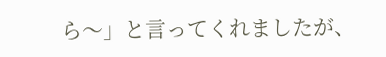ら〜」と言ってくれましたが、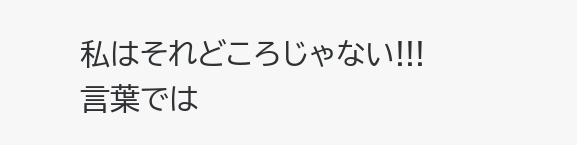私はそれどころじゃない!!!
言葉では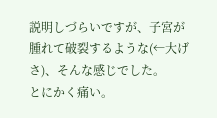説明しづらいですが、子宮が腫れて破裂するような(←大げさ)、そんな感じでした。
とにかく痛い。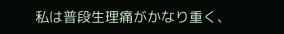私は普段生理痛がかなり重く、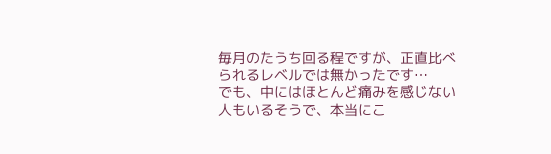毎月のたうち回る程ですが、正直比べられるレベルでは無かったです…
でも、中にはほとんど痛みを感じない人もいるそうで、本当にこ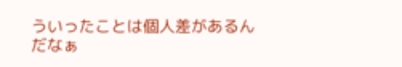ういったことは個人差があるんだなぁ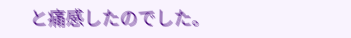と痛感したのでした。